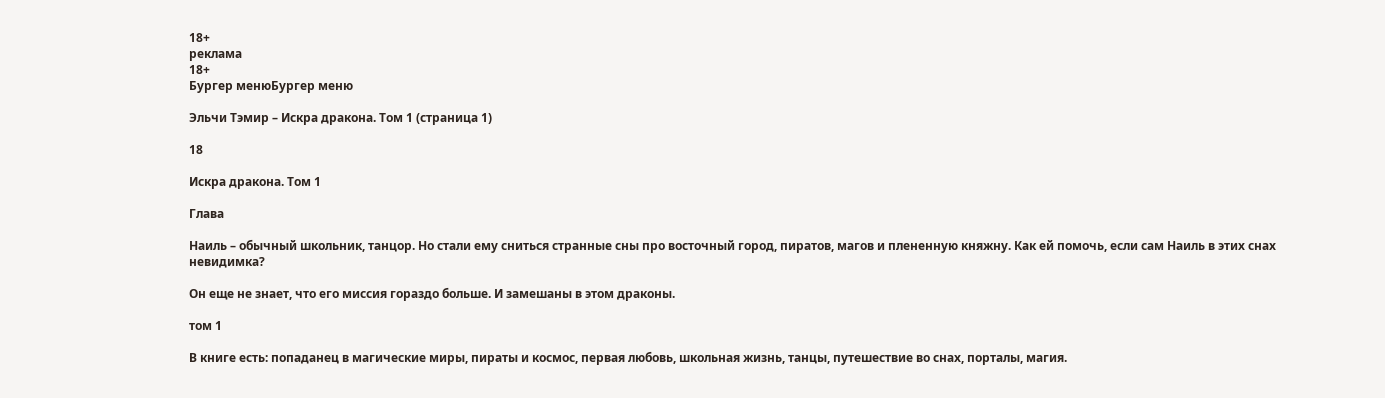18+
реклама
18+
Бургер менюБургер меню

Эльчи Тэмир – Искра дракона. Том 1 (страница 1)

18

Искра дракона. Том 1

Глава

Наиль – обычный школьник, танцор. Но стали ему сниться странные сны про восточный город, пиратов, магов и плененную княжну. Как ей помочь, если сам Наиль в этих снах невидимка?

Он еще не знает, что его миссия гораздо больше. И замешаны в этом драконы.

том 1

В книге есть: попаданец в магические миры, пираты и космос, первая любовь, школьная жизнь, танцы, путешествие во снах, порталы, магия.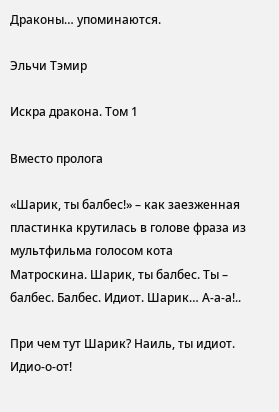Драконы… упоминаются.

Эльчи Тэмир

Искра дракона. Том 1

Вместо пролога

«Шарик, ты балбес!» – как заезженная пластинка крутилась в голове фраза из мультфильма голосом кота Матроскина. Шарик, ты балбес. Ты – балбес. Балбес. Идиот. Шарик… А-а-а!..

При чем тут Шарик? Наиль, ты идиот. Идио-о-от!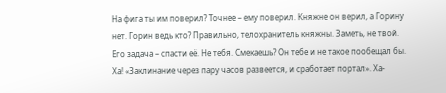На фига ты им поверил? Точнее – ему поверил. Княжне он верил, а Горину нет. Горин ведь кто? Правильно, телохранитель княжны. Заметь, не твой. Его задача – спасти её. Не тебя. Смекаешь? Он тебе и не такое пообещал бы. Ха! «Заклинание через пару часов развеется, и сработает портал». Ха-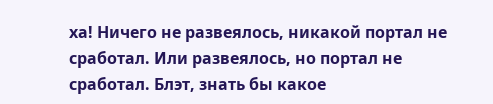ха! Ничего не развеялось, никакой портал не сработал. Или развеялось, но портал не сработал. Блэт, знать бы какое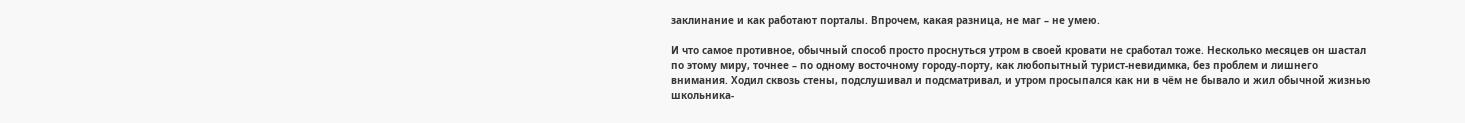заклинание и как работают порталы. Впрочем, какая разница, не маг – не умею.

И что самое противное, обычный способ просто проснуться утром в своей кровати не сработал тоже. Несколько месяцев он шастал по этому миру, точнее – по одному восточному городу-порту, как любопытный турист-невидимка, без проблем и лишнего внимания. Ходил сквозь стены, подслушивал и подсматривал, и утром просыпался как ни в чём не бывало и жил обычной жизнью школьника-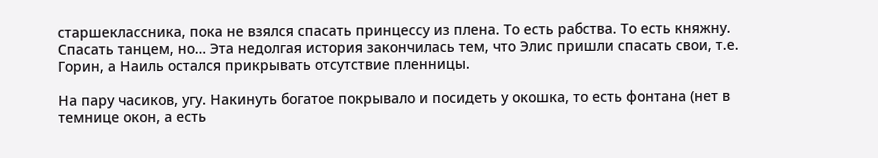старшеклассника, пока не взялся спасать принцессу из плена. То есть рабства. То есть княжну. Спасать танцем, но… Эта недолгая история закончилась тем, что Элис пришли спасать свои, т.е. Горин, а Наиль остался прикрывать отсутствие пленницы.

На пару часиков, угу. Накинуть богатое покрывало и посидеть у окошка, то есть фонтана (нет в темнице окон, а есть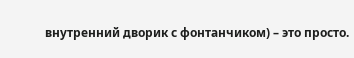внутренний дворик с фонтанчиком) – это просто.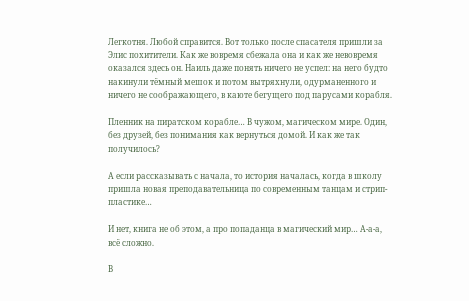Легкотня. Любой справится. Вот только после спасателя пришли за Элис похитители. Как же вовремя сбежала она и как же невовремя оказался здесь он. Наиль даже понять ничего не успел: на него будто накинули тёмный мешок и потом вытряхнули, одурманенного и ничего не соображающего, в каюте бегущего под парусами корабля.

Пленник на пиратском корабле… В чужом, магическом мире. Один, без друзей, без понимания как вернуться домой. И как же так получилось?

А если рассказывать с начала, то история началась, когда в школу пришла новая преподавательница по современным танцам и стрип-пластике…

И нет, книга не об этом, а про попаданца в магический мир… А-а-а, всё сложно.

В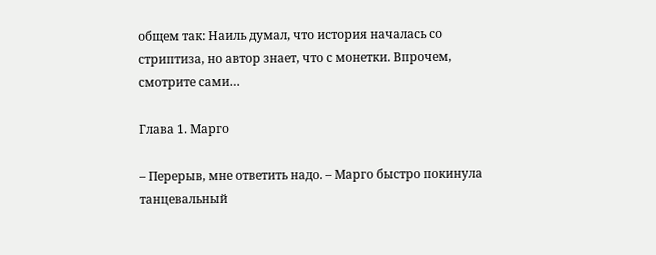общем так: Наиль думал, что история началась со стриптиза, но автор знает, что с монетки. Впрочем, смотрите сами…

Глава 1. Марго

– Перерыв, мне ответить надо. – Марго быстро покинула танцевальный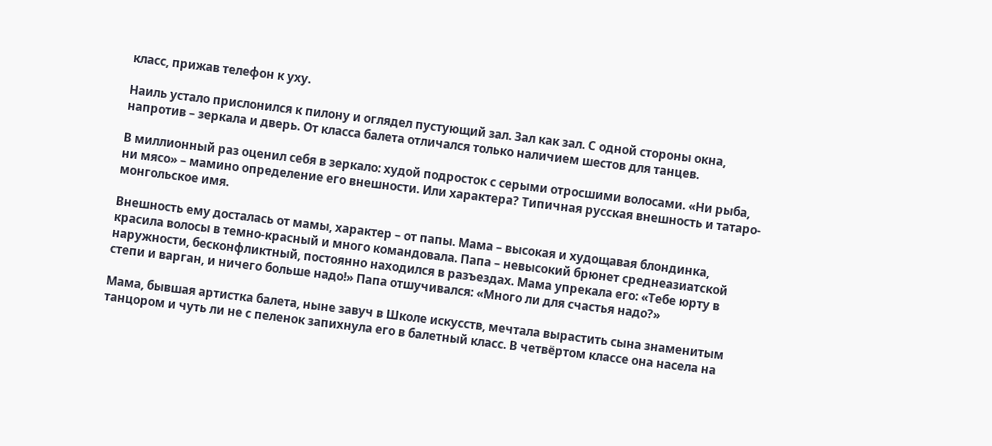класс, прижав телефон к уху.

Наиль устало прислонился к пилону и оглядел пустующий зал. Зал как зал. С одной стороны окна, напротив – зеркала и дверь. От класса балета отличался только наличием шестов для танцев.

В миллионный раз оценил себя в зеркало: худой подросток с серыми отросшими волосами. «Ни рыба, ни мясо» – мамино определение его внешности. Или характера? Типичная русская внешность и татаро-монгольское имя.

Внешность ему досталась от мамы, характер – от папы. Мама – высокая и худощавая блондинка, красила волосы в темно-красный и много командовала. Папа – невысокий брюнет среднеазиатской наружности, бесконфликтный, постоянно находился в разъездах. Мама упрекала его: «Тебе юрту в степи и варган, и ничего больше надо!» Папа отшучивался: «Много ли для счастья надо?»

Мама, бывшая артистка балета, ныне завуч в Школе искусств, мечтала вырастить сына знаменитым танцором и чуть ли не с пеленок запихнула его в балетный класс. В четвёртом классе она насела на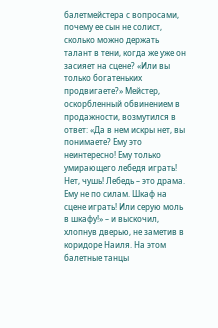балетмейстера с вопросами, почему ее сын не солист, сколько можно держать талант в тени, когда же уже он засияет на сцене? «Или вы только богатеньких продвигаете?» Мейстер, оскорбленный обвинением в продажности, возмутился в ответ: «Да в нем искры нет, вы понимаете? Ему это неинтересно! Ему только умирающего лебедя играть! Нет, чушь! Лебедь – это драма. Ему не по силам. Шкаф на сцене играть! Или серую моль в шкафу!» – и выскочил, хлопнув дверью, не заметив в коридоре Наиля. На этом балетные танцы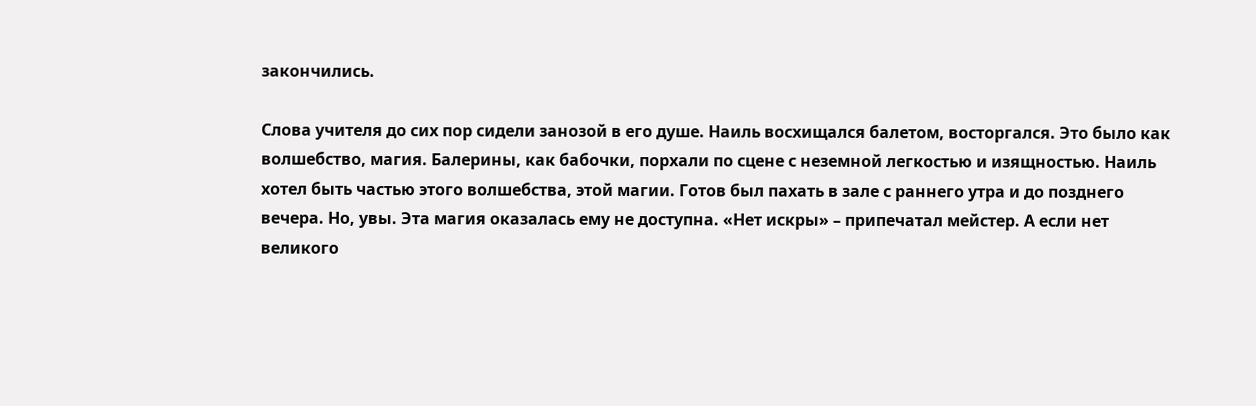закончились.

Слова учителя до сих пор сидели занозой в его душе. Наиль восхищался балетом, восторгался. Это было как волшебство, магия. Балерины, как бабочки, порхали по сцене с неземной легкостью и изящностью. Наиль хотел быть частью этого волшебства, этой магии. Готов был пахать в зале с раннего утра и до позднего вечера. Но, увы. Эта магия оказалась ему не доступна. «Нет искры» – припечатал мейстер. А если нет великого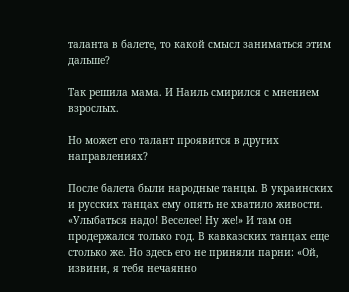таланта в балете, то какой смысл заниматься этим дальше?

Так решила мама. И Наиль смирился с мнением взрослых.

Но может его талант проявится в других направлениях?

После балета были народные танцы. В украинских и русских танцах ему опять не хватило живости. «Улыбаться надо! Веселее! Ну же!» И там он продержался только год. В кавказских танцах еще столько же. Но здесь его не приняли парни: «Ой, извини, я тебя нечаянно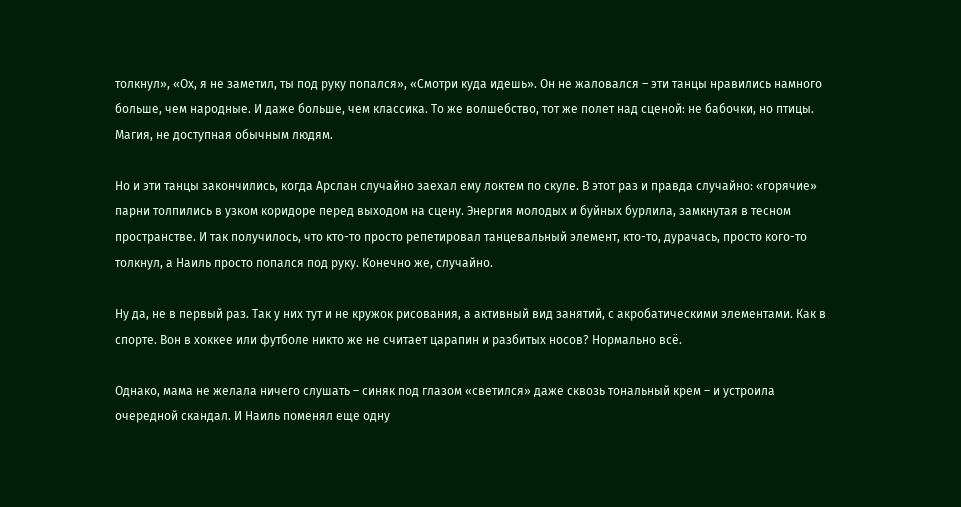толкнул», «Ох, я не заметил, ты под руку попался», «Смотри куда идешь». Он не жаловался – эти танцы нравились намного больше, чем народные. И даже больше, чем классика. То же волшебство, тот же полет над сценой: не бабочки, но птицы. Магия, не доступная обычным людям.

Но и эти танцы закончились, когда Арслан случайно заехал ему локтем по скуле. В этот раз и правда случайно: «горячие» парни толпились в узком коридоре перед выходом на сцену. Энергия молодых и буйных бурлила, замкнутая в тесном пространстве. И так получилось, что кто-то просто репетировал танцевальный элемент, кто-то, дурачась, просто кого-то толкнул, а Наиль просто попался под руку. Конечно же, случайно.

Ну да, не в первый раз. Так у них тут и не кружок рисования, а активный вид занятий, с акробатическими элементами. Как в спорте. Вон в хоккее или футболе никто же не считает царапин и разбитых носов? Нормально всё.

Однако, мама не желала ничего слушать – синяк под глазом «светился» даже сквозь тональный крем – и устроила очередной скандал. И Наиль поменял еще одну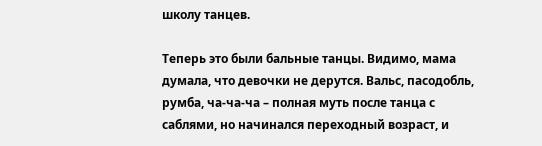школу танцев.

Теперь это были бальные танцы. Видимо, мама думала, что девочки не дерутся. Вальс, пасодобль, румба, ча-ча-ча – полная муть после танца с саблями, но начинался переходный возраст, и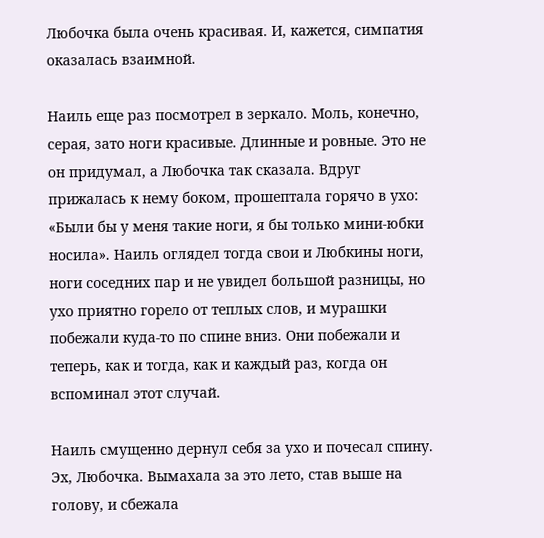Любочка была очень красивая. И, кажется, симпатия оказалась взаимной.

Наиль еще раз посмотрел в зеркало. Моль, конечно, серая, зато ноги красивые. Длинные и ровные. Это не он придумал, а Любочка так сказала. Вдруг прижалась к нему боком, прошептала горячо в ухо: «Были бы у меня такие ноги, я бы только мини-юбки носила». Наиль оглядел тогда свои и Любкины ноги, ноги соседних пар и не увидел большой разницы, но ухо приятно горело от теплых слов, и мурашки побежали куда-то по спине вниз. Они побежали и теперь, как и тогда, как и каждый раз, когда он вспоминал этот случай.

Наиль смущенно дернул себя за ухо и почесал спину. Эх, Любочка. Вымахала за это лето, став выше на голову, и сбежала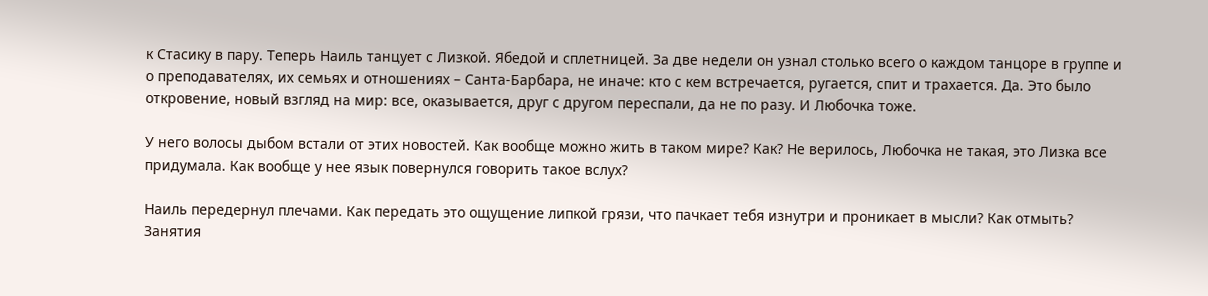к Стасику в пару. Теперь Наиль танцует с Лизкой. Ябедой и сплетницей. За две недели он узнал столько всего о каждом танцоре в группе и о преподавателях, их семьях и отношениях – Санта-Барбара, не иначе: кто с кем встречается, ругается, спит и трахается. Да. Это было откровение, новый взгляд на мир: все, оказывается, друг с другом переспали, да не по разу. И Любочка тоже.

У него волосы дыбом встали от этих новостей. Как вообще можно жить в таком мире? Как? Не верилось, Любочка не такая, это Лизка все придумала. Как вообще у нее язык повернулся говорить такое вслух?

Наиль передернул плечами. Как передать это ощущение липкой грязи, что пачкает тебя изнутри и проникает в мысли? Как отмыть? Занятия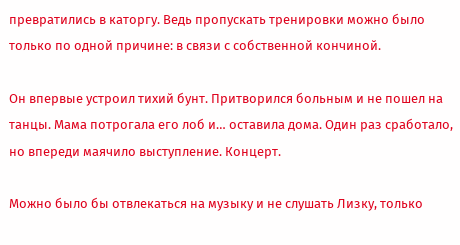превратились в каторгу. Ведь пропускать тренировки можно было только по одной причине: в связи с собственной кончиной.

Он впервые устроил тихий бунт. Притворился больным и не пошел на танцы. Мама потрогала его лоб и… оставила дома. Один раз сработало, но впереди маячило выступление. Концерт.

Можно было бы отвлекаться на музыку и не слушать Лизку, только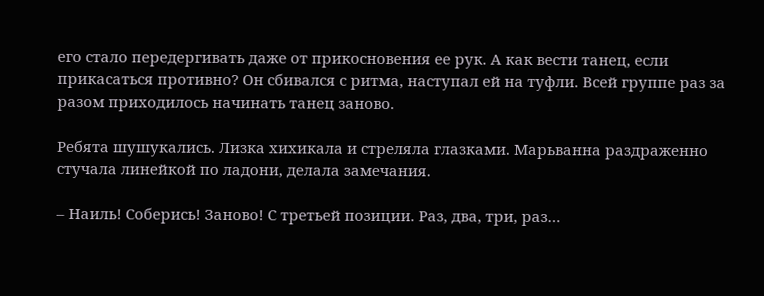его стало передергивать даже от прикосновения ее рук. А как вести танец, если прикасаться противно? Он сбивался с ритма, наступал ей на туфли. Всей группе раз за разом приходилось начинать танец заново.

Ребята шушукались. Лизка хихикала и стреляла глазками. Марьванна раздраженно стучала линейкой по ладони, делала замечания.

– Наиль! Соберись! Заново! С третьей позиции. Раз, два, три, раз…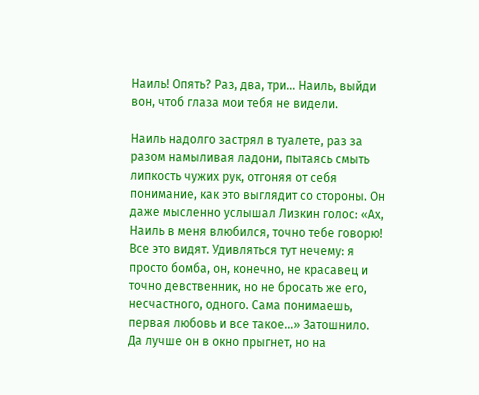Наиль! Опять? Раз, два, три… Наиль, выйди вон, чтоб глаза мои тебя не видели.

Наиль надолго застрял в туалете, раз за разом намыливая ладони, пытаясь смыть липкость чужих рук, отгоняя от себя понимание, как это выглядит со стороны. Он даже мысленно услышал Лизкин голос: «Ах, Наиль в меня влюбился, точно тебе говорю! Все это видят. Удивляться тут нечему: я просто бомба, он, конечно, не красавец и точно девственник, но не бросать же его, несчастного, одного. Сама понимаешь, первая любовь и все такое…» Затошнило. Да лучше он в окно прыгнет, но на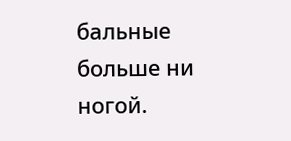бальные больше ни ногой.